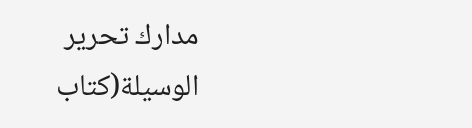مدارك تحرير الوسيلة(كتاب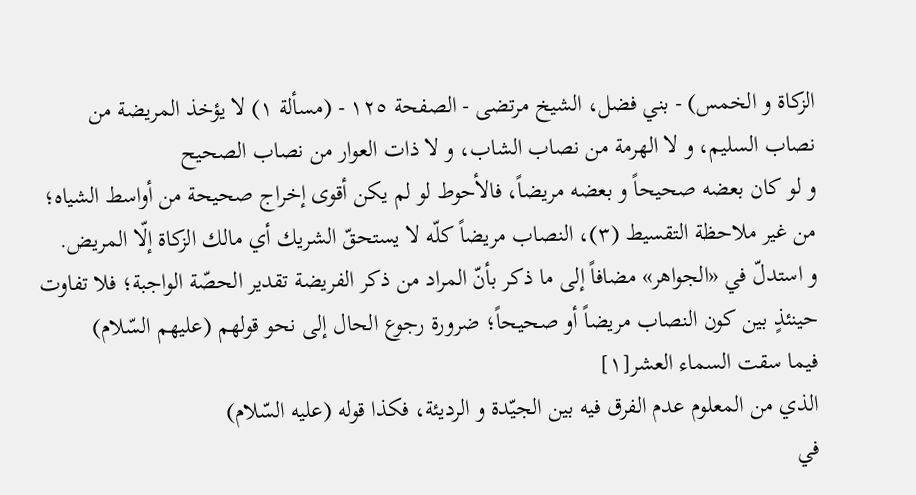الزكاة و الخمس) - بني فضل، الشيخ مرتضى - الصفحة ١٢٥ - (مسألة ١) لا يؤخذ المريضة من نصاب السليم، و لا الهرمة من نصاب الشاب، و لا ذات العوار من نصاب الصحيح
و لو كان بعضه صحيحاً و بعضه مريضاً، فالأحوط لو لم يكن أقوى إخراج صحيحة من أواسط الشياه؛ من غير ملاحظة التقسيط (٣)، النصاب مريضاً كلّه لا يستحقّ الشريك أي مالك الزكاة إلّا المريض.
و استدلّ في «الجواهر» مضافاً إلى ما ذكر بأنّ المراد من ذكر الفريضة تقدير الحصّة الواجبة؛ فلا تفاوت حينئذٍ بين كون النصاب مريضاً أو صحيحاً؛ ضرورة رجوع الحال إلى نحو قولهم (عليهم السّلام)
فيما سقت السماء العشر[١]
الذي من المعلوم عدم الفرق فيه بين الجيّدة و الرديئة، فكذا قوله (عليه السّلام)
في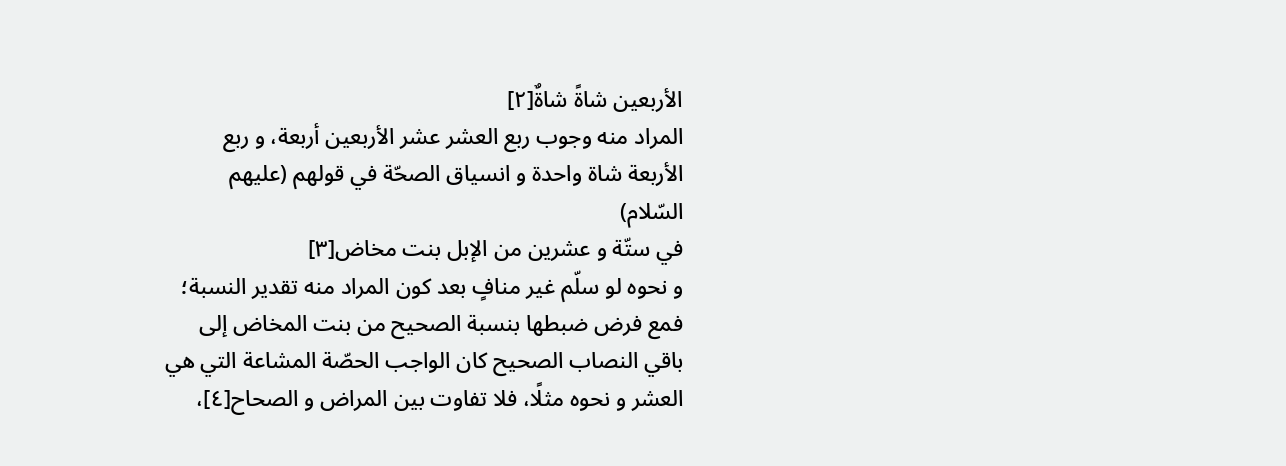الأربعين شاةً شاةٌ[٢]
المراد منه وجوب ربع العشر عشر الأربعين أربعة، و ربع الأربعة شاة واحدة و انسياق الصحّة في قولهم (عليهم السّلام)
في ستّة و عشرين من الإبل بنت مخاض[٣]
و نحوه لو سلّم غير منافٍ بعد كون المراد منه تقدير النسبة؛ فمع فرض ضبطها بنسبة الصحيح من بنت المخاض إلى باقي النصاب الصحيح كان الواجب الحصّة المشاعة التي هي العشر و نحوه مثلًا، فلا تفاوت بين المراض و الصحاح[٤]،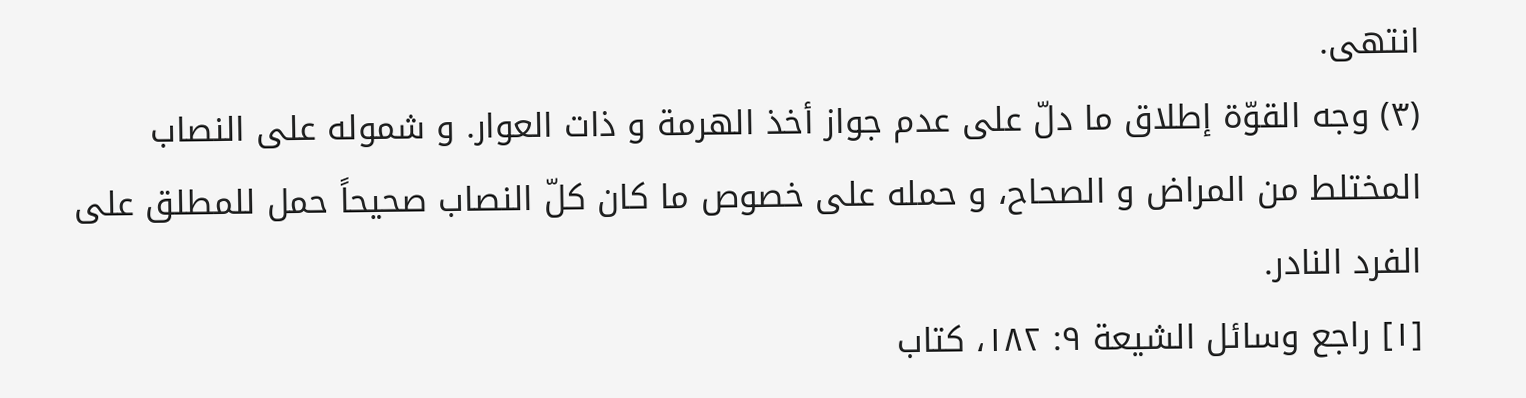انتهى.
(٣) وجه القوّة إطلاق ما دلّ على عدم جواز أخذ الهرمة و ذات العوار. و شموله على النصاب المختلط من المراض و الصحاح، و حمله على خصوص ما كان كلّ النصاب صحيحاً حمل للمطلق على الفرد النادر.
[١] راجع وسائل الشيعة ٩: ١٨٢، كتاب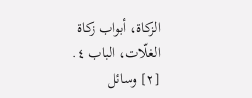الزكاة، أبواب زكاة الغلّات، الباب ٤.
[٢] وسائل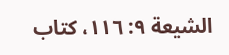الشيعة ٩: ١١٦، كتاب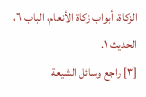الزكاة، أبواب زكاة الأنعام، الباب ٦، الحديث ١.
[٣] راجع وسائل الشيعة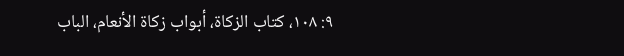٩: ١٠٨، كتاب الزكاة، أبواب زكاة الأنعام، الباب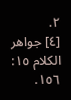٢.
[٤] جواهر الكلام ١٥: ١٥٦.